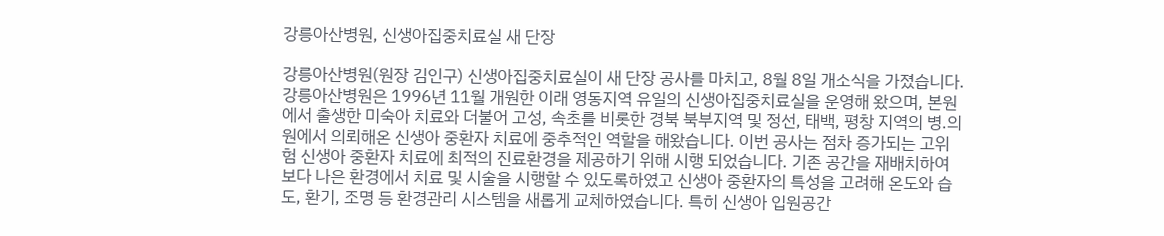강릉아산병원, 신생아집중치료실 새 단장

강릉아산병원(원장 김인구) 신생아집중치료실이 새 단장 공사를 마치고, 8월 8일 개소식을 가졌습니다. 강릉아산병원은 1996년 11월 개원한 이래 영동지역 유일의 신생아집중치료실을 운영해 왔으며, 본원에서 출생한 미숙아 치료와 더불어 고성, 속초를 비롯한 경북 북부지역 및 정선, 태백, 평창 지역의 병.의원에서 의뢰해온 신생아 중환자 치료에 중추적인 역할을 해왔습니다. 이번 공사는 점차 증가되는 고위험 신생아 중환자 치료에 최적의 진료환경을 제공하기 위해 시행 되었습니다. 기존 공간을 재배치하여 보다 나은 환경에서 치료 및 시술을 시행할 수 있도록하였고 신생아 중환자의 특성을 고려해 온도와 습도, 환기, 조명 등 환경관리 시스템을 새롭게 교체하였습니다. 특히 신생아 입원공간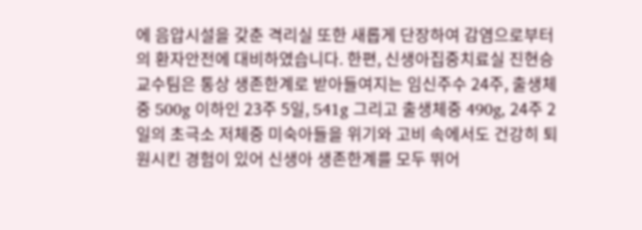에 음압시설을 갖춘 격리실 또한 새롭게 단장하여 감염으로부터의 환자안전에 대비하였습니다. 한편, 신생아집중치료실 진현승 교수팀은 통상 생존한계로 받아들여지는 임신주수 24주, 출생체중 500g 이하인 23주 5일, 541g 그리고 출생체중 490g, 24주 2일의 초극소 저체중 미숙아들을 위기와 고비 속에서도 건강히 퇴원시킨 경험이 있어 신생아 생존한계를 모두 뛰어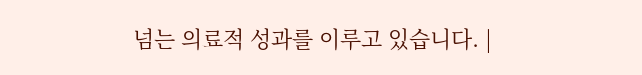넘는 의료적 성과를 이루고 있습니다. |